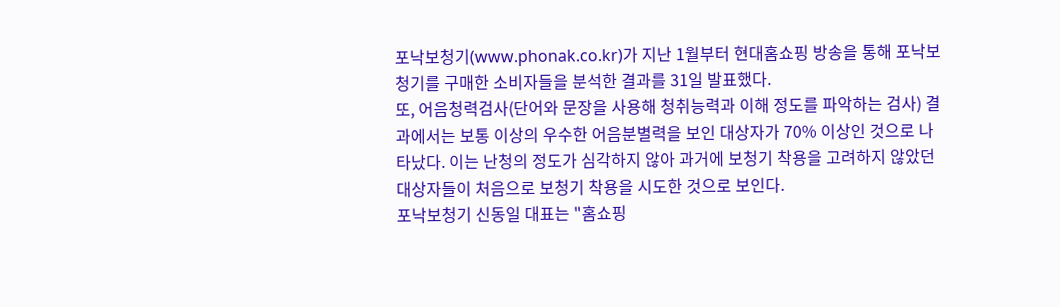포낙보청기(www.phonak.co.kr)가 지난 1월부터 현대홈쇼핑 방송을 통해 포낙보청기를 구매한 소비자들을 분석한 결과를 31일 발표했다.
또, 어음청력검사(단어와 문장을 사용해 청취능력과 이해 정도를 파악하는 검사) 결과에서는 보통 이상의 우수한 어음분별력을 보인 대상자가 70% 이상인 것으로 나타났다. 이는 난청의 정도가 심각하지 않아 과거에 보청기 착용을 고려하지 않았던 대상자들이 처음으로 보청기 착용을 시도한 것으로 보인다.
포낙보청기 신동일 대표는 "홈쇼핑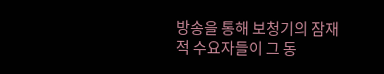방송을 통해 보청기의 잠재적 수요자들이 그 동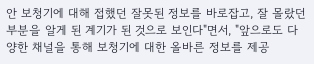안 보청기에 대해 접했던 잘못된 정보를 바로잡고, 잘 몰랐던 부분을 알게 된 계기가 된 것으로 보인다"면서, "앞으로도 다양한 채널을 통해 보청기에 대한 올바른 정보를 제공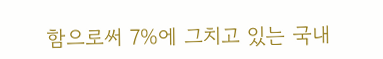함으로써 7%에 그치고 있는 국내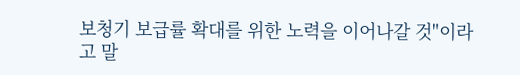보청기 보급률 확대를 위한 노력을 이어나갈 것"이라고 말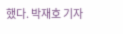했다. 박재호 기자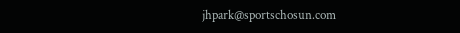jhpark@sportschosun.com